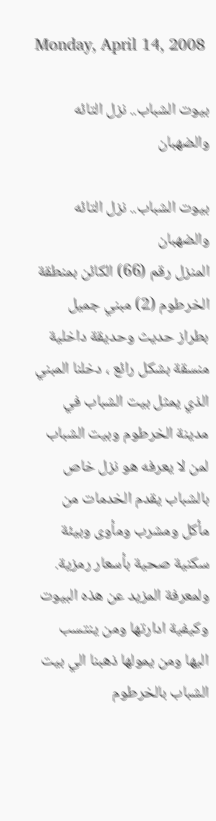Monday, April 14, 2008

بيوت الشباب.. نزل التائه والضهبان

بيوت الشباب.. نزل التائه والضهبان
المنزل رقم (66) الكائن بمنطقة الخرطوم (2) مبني جميل بطراز حديث وحديقة داخلية منسقة بشكل رائع ، دخلنا المبني الذي يمثل بيت الشباب في مدينة الخرطوم وبيت الشباب لمن لا يعرفه هو نزل خاص بالشباب يقدم الخدمات من مأكل ومشرب ومأوى وبيئة سكنية صحية بأسعار رمزية.
ولمعرفة المزيد عن هذه البيوت وكيفية ادارتها ومن ينتسب اليها ومن يمولها ذهبنا الي بيت الشباب بالخرطوم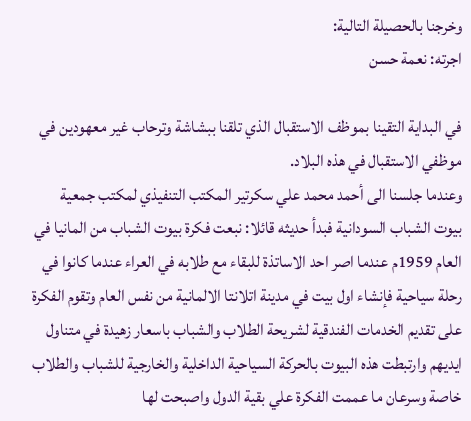وخرجنا بالحصيلة التالية:
اجرته: نعمة حسن

في البداية التقينا بموظف الاستقبال الذي تلقنا ببشاشة وترحاب غير معهودين في موظفي الاستقبال في هذه البلاد.
وعندما جلسنا الى أحمد محمد علي سكرتير المكتب التنفيذي لمكتب جمعية بيوت الشباب السودانية فبدأ حديثه قائلا: نبعت فكرة بيوت الشباب من المانيا في العام 1959م عندما اصر احد الاساتذة للبقاء مع طلابه في العراء عندما كانوا في رحلة سياحية فإنشاء اول بيت في مدينة اتلانتا الالمانية من نفس العام وتقوم الفكرة على تقديم الخدمات الفندقية لشريحة الطلاب والشباب باسعار زهيدة في متناول ايديهم وارتبطت هذه البيوت بالحركة السياحية الداخلية والخارجية للشباب والطلاب خاصة وسرعان ما عممت الفكرة علي بقية الدول واصبحت لها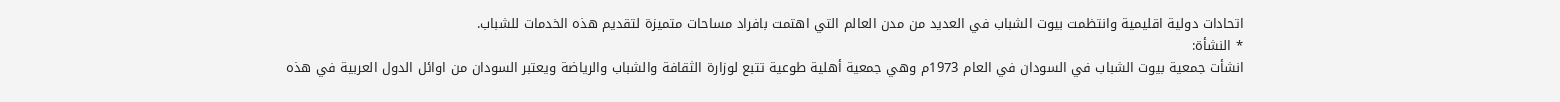اتحادات دولية اقليمية وانتظمت بيوت الشباب في العديد من مدن العالم التي اهتمت بافراد مساحات متميزة لتقديم هذه الخدمات للشباب.
* النشأة:
انشأت جمعية بيوت الشباب في السودان في العام 1973م وهي جمعية أهلية طوعية تتبع لوزارة الثقافة والشباب والرياضة ويعتبر السودان من اوائل الدول العربية في هذه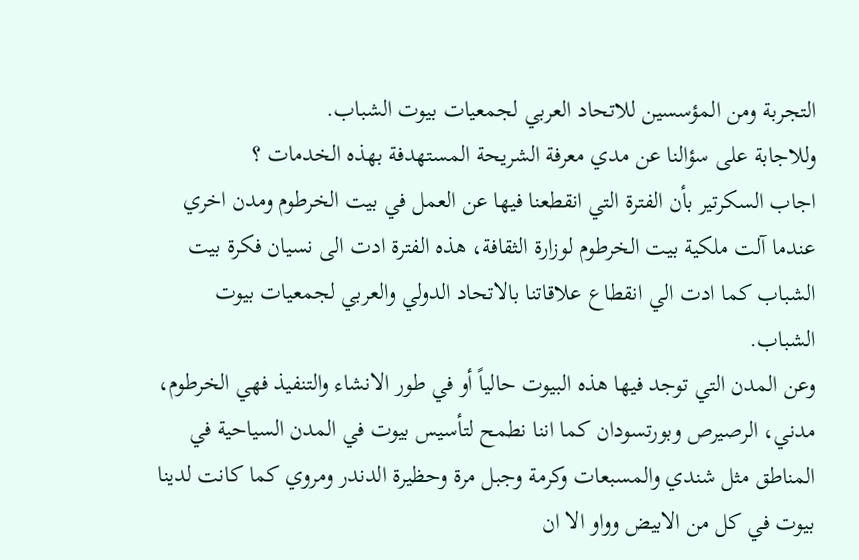التجربة ومن المؤسسين للاتحاد العربي لجمعيات بيوت الشباب.
وللاجابة على سؤالنا عن مدي معرفة الشريحة المستهدفة بهذه الخدمات ؟
اجاب السكرتير بأن الفترة التي انقطعنا فيها عن العمل في بيت الخرطوم ومدن اخري عندما آلت ملكية بيت الخرطوم لوزارة الثقافة، هذه الفترة ادت الى نسيان فكرة بيت الشباب كما ادت الي انقطاع علاقاتنا بالاتحاد الدولي والعربي لجمعيات بيوت الشباب.
وعن المدن التي توجد فيها هذه البيوت حالياً أو في طور الانشاء والتنفيذ فهي الخرطوم، مدني، الرصيرص وبورتسودان كما اننا نطمح لتأسيس بيوت في المدن السياحية في المناطق مثل شندي والمسبعات وكرمة وجبل مرة وحظيرة الدندر ومروي كما كانت لدينا بيوت في كل من الابيض وواو الا ان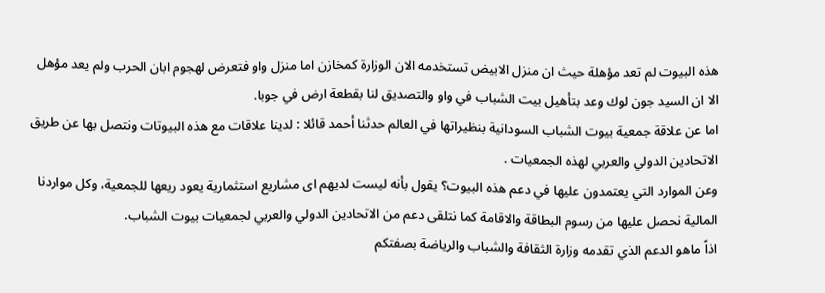هذه البيوت لم تعد مؤهلة حيث ان منزل الابيض تستخدمه الان الوزارة كمخازن اما منزل واو فتعرض لهجوم ابان الحرب ولم يعد مؤهل الا ان السيد جون لوك وعد بتأهيل بيت الشباب في واو والتصديق لنا بقطعة ارض في جوبا.
اما عن علاقة جمعية بيوت الشباب السودانية بنظيراتها في العالم حدثنا أحمد قائلا : لدينا علاقات مع هذه البيوتات ونتصل بها عن طريق الاتحادين الدولي والعربي لهذه الجمعيات .
وعن الموارد التي يعتمدون عليها في دعم هذه البيوت؟ يقول بأنه ليست لديهم اى مشاريع استثمارية يعود ريعها للجمعية، وكل مواردنا المالية نحصل عليها من رسوم البطاقة والاقامة كما نتلقى دعم من الاتحادين الدولي والعربي لجمعيات بيوت الشباب.
اذاً ماهو الدعم الذي تقدمه وزارة الثقافة والشباب والرياضة بصفتكم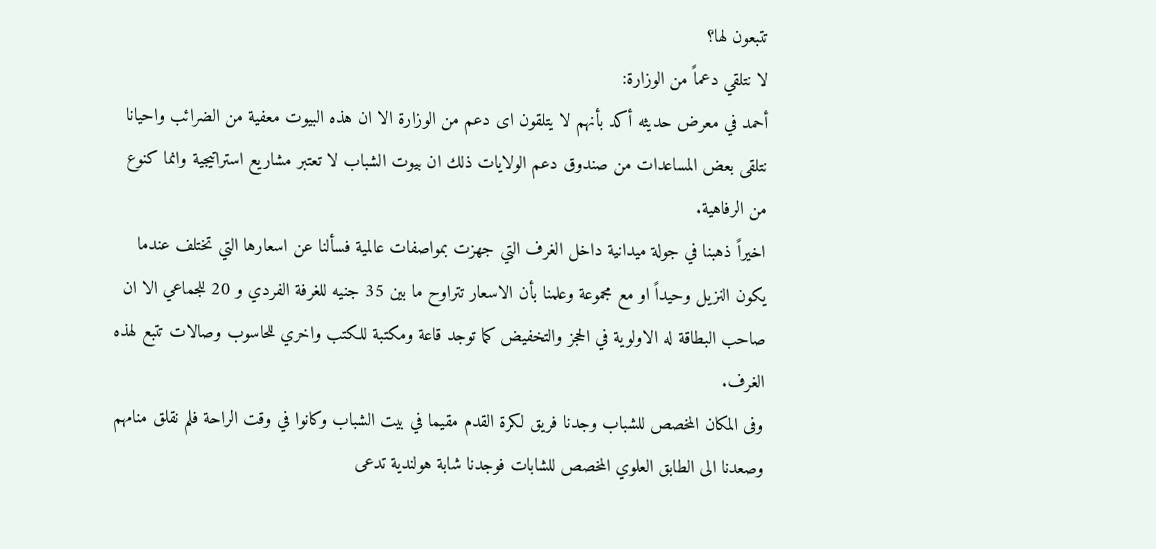تتبعون لها؟
لا نتلقي دعماً من الوزارة:
أحمد في معرض حديثه أكد بأنهم لا يتلقون اى دعم من الوزارة الا ان هذه البيوت معفية من الضرائب واحيانا نتلقى بعض المساعدات من صندوق دعم الولايات ذلك ان بيوت الشباب لا تعتبر مشاريع استراتيجية وانما كنوع من الرفاهية.
اخيراً ذهبنا في جولة ميدانية داخل الغرف التي جهزت بمواصفات عالمية فسألنا عن اسعارها التي تختلف عندما يكون النزيل وحيداً او مع مجموعة وعلمنا بأن الاسعار تتراوح ما بين 35 جنيه للغرفة الفردي و 20 للجماعي الا ان صاحب البطاقة له الاولوية في الحجز والتخفيض كما توجد قاعة ومكتبة للكتب واخري للحاسوب وصالات تتبع لهذه الغرف.
وفى المكان المخصص للشباب وجدنا فريق لكرة القدم مقيما في بيت الشباب وكانوا في وقت الراحة فلم نقلق منامهم وصعدنا الى الطابق العلوي المخصص للشابات فوجدنا شابة هولندية تدعى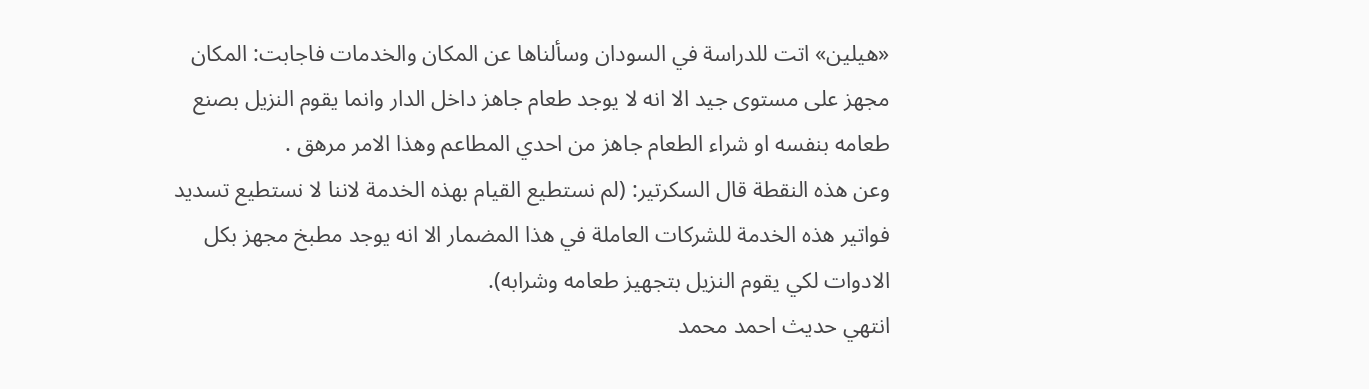«هيلين» اتت للدراسة في السودان وسألناها عن المكان والخدمات فاجابت: المكان مجهز على مستوى جيد الا انه لا يوجد طعام جاهز داخل الدار وانما يقوم النزيل بصنع طعامه بنفسه او شراء الطعام جاهز من احدي المطاعم وهذا الامر مرهق .
وعن هذه النقطة قال السكرتير: (لم نستطيع القيام بهذه الخدمة لاننا لا نستطيع تسديد فواتير هذه الخدمة للشركات العاملة في هذا المضمار الا انه يوجد مطبخ مجهز بكل الادوات لكي يقوم النزيل بتجهيز طعامه وشرابه).
انتهي حديث احمد محمد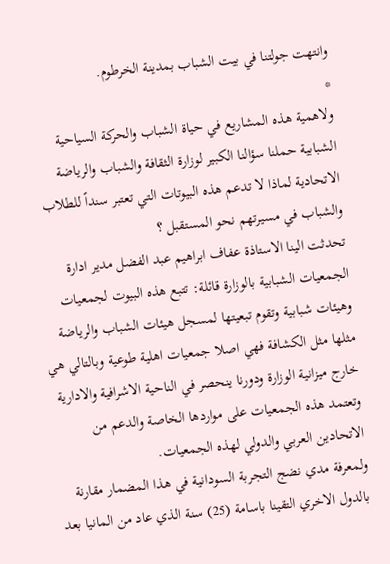وانتهت جولتنا في بيت الشباب بمدينة الخرطوم.
*
ولاهمية هذه المشاريع في حياة الشباب والحركة السياحية الشبابية حملنا سؤالنا الكبير لوزارة الثقافة والشباب والرياضة الاتحادية لماذا لا تدعم هذه البيوتات التي تعتبر سنداً للطلاب والشباب في مسيرتهم نحو المستقبل ؟
تحدثت الينا الاستاذة عفاف ابراهيم عبد الفضل مدير ادارة الجمعيات الشبابية بالوزارة قائلة: تتبع هذه البيوت لجمعيات وهيئات شبابية وتقوم تبعيتها لمسجل هيئات الشباب والرياضة مثلها مثل الكشافة فهي اصلا جمعيات اهلية طوعية وبالتالي هي خارج ميزانية الوزارة ودورنا ينحصر في الناحية الاشرافية والادارية وتعتمد هذه الجمعيات على مواردها الخاصة والدعم من الاتحادين العربي والدولي لهذه الجمعيات.
ولمعرفة مدي نضج التجربة السودانية في هذا المضمار مقارنة بالدول الاخري التقينا باسامة (25) سنة الذي عاد من المانيا بعد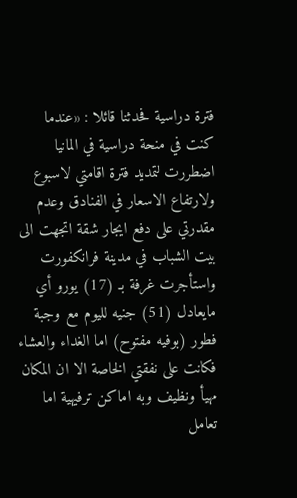فترة دراسية فحدثنا قائلا : «عندما كنت في منحة دراسية في المانيا اضطررت لتمديد فترة اقامتي لاسبوع ولارتفاع الاسعار في الفنادق وعدم مقدرتي على دفع ايجار شقة اتجهت الى بيت الشباب في مدينة فرانكفورت واستأجرت غرفة بـ (17) يورو أي مايعادل (51) جنيه لليوم مع وجبة فطور (بوفيه مفتوح) اما الغداء والعشاء فكانت على نفقتي الخاصة الا ان المكان مهيأ ونظيف وبه اماكن ترفيهية اما تعامل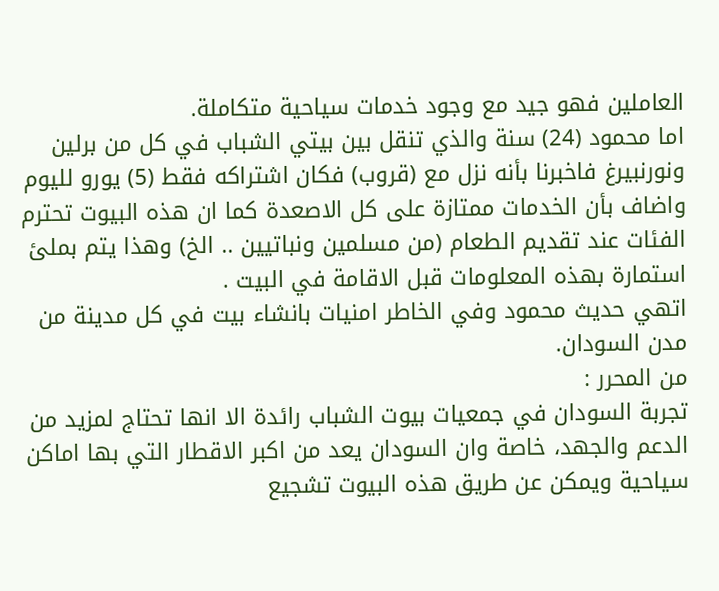العاملين فهو جيد مع وجود خدمات سياحية متكاملة.
اما محمود (24) سنة والذي تنقل بين بيتي الشباب في كل من برلين ونورنبيرغ فاخبرنا بأنه نزل مع (قروب) فكان اشتراكه فقط (5) يورو لليوم واضاف بأن الخدمات ممتازة على كل الاصعدة كما ان هذه البيوت تحترم الفئات عند تقديم الطعام (من مسلمين ونباتيين .. الخ) وهذا يتم بملئ استمارة بهذه المعلومات قبل الاقامة في البيت .
اتهي حديث محمود وفي الخاطر امنيات بانشاء بيت في كل مدينة من مدن السودان.
من المحرر :
تجربة السودان في جمعيات بيوت الشباب رائدة الا انها تحتاج لمزيد من الدعم والجهد، خاصة وان السودان يعد من اكبر الاقطار التي بها اماكن سياحية ويمكن عن طريق هذه البيوت تشجيع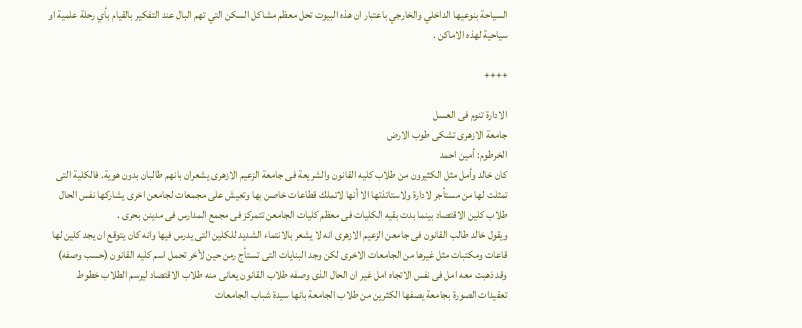السياحة بنوعيها الداخلي والخارجي باعتبار ان هذه البيوت تحل معظم مشاكل السكن التي تهم البال عند التفكير بالقيام بأي رحلة علمية او سياحية لهذه الاماكن .

++++

الادارة تنوم فى العسل
جامعة الازهرى تشكى طوب الارض
الخرطوم: أمين احمد
كان خالد وأمل مثل الكثيرون من طلاب كليه القانون والشريعة فى جامعة الزعيم الازهرى يشعران بانهم طالبان بدون هوية. فالكلية التى تمثلت لها من مستأجر لادارة ولاستاتذتها الا أنها لاتملك قطاعات خاصن بها وتعيش على مجمعات لجامعن اخرى يشاركها نفس الحال طلاب كلين الاقتصاد بينما بدت بقيه الكليات فى معظم كليات الجامعن تتمركز فى مجمع المدارس فى مدينن بحرى .
ويقول خالد طالب القانون فى جامعن الزعيم الازهرى انه لا يشعر بالانتماء الشديد للكلين التى يدرس فيها وانه كان يتوقع ان يجد كلين لها قاعات ومكتبات مثل غيرها من الجامعات الاخرى لكن وجد البنايات التى تستأج رمن حين لأخر تحمل اسم كليه القانون (حسب وصفه) وقد ذهبت معه امل فى نفس الاتجاه امل غير ان الحال الذى وصفه طلاب القانون يعانى منه طلاب الاقتصاد ليرسم الطلاب خطوط تعقيدات الصورة بجامعة يصفها الكثرين من طلاب الجامعة بانها سيدة شباب الجامعات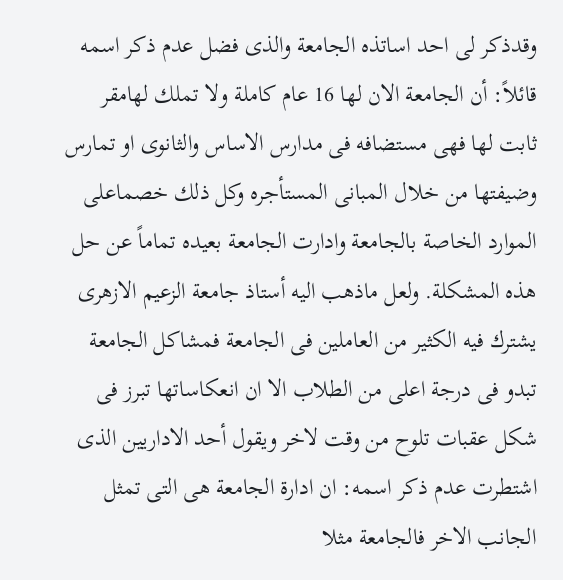وقدذكر لى احد اساتذه الجامعة والذى فضل عدم ذكر اسمه قائلاً: أن الجامعة الان لها 16 عام كاملة ولا تملك لهامقر ثابت لها فهى مستضافه فى مدارس الاساس والثانوى او تمارس وضيفتها من خلال المبانى المستأجره وكل ذلك خصماعلى الموارد الخاصة بالجامعة وادارت الجامعة بعيده تماماً عن حل هذه المشكلة. ولعل ماذهب اليه أستاذ جامعة الزعيم الازهرى يشترك فيه الكثير من العاملين فى الجامعة فمشاكل الجامعة تبدو فى درجة اعلى من الطلاب الا ان انعكاساتها تبرز فى شكل عقبات تلوح من وقت لاخر ويقول أحد الاداريين الذى اشتطرت عدم ذكر اسمه: ان ادارة الجامعة هى التى تمثل الجانب الاخر فالجامعة مثلا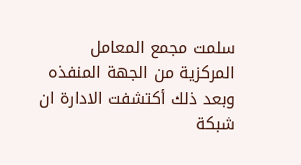سلمت مجمع المعامل المركزية من الجهة المنفذه وبعد ذلك أكتشفت الادارة ان شبكة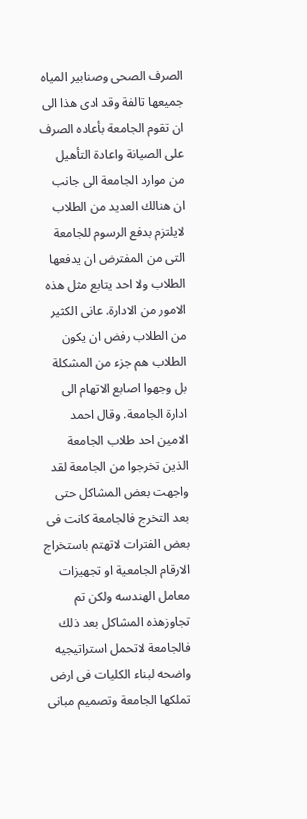الصرف الصحى وصنابير المياه جميعها تالفة وقد ادى هذا الى ان تقوم الجامعة بأعاده الصرف على الصيانة واعادة التأهيل من موارد الجامعة الى جانب ان هنالك العديد من الطلاب لايلتزم بدفع الرسوم للجامعة التى من المفترض ان يدفعها الطلاب ولا احد يتابع مثل هذه الامور من الادارة. عانى الكثير من الطلاب رفض ان يكون الطلاب هم جزء من المشكلة بل وجهوا اصابع الاتهام الى ادارة الجامعة. وقال احمد الامين احد طلاب الجامعة الذين تخرجوا من الجامعة لقد واجهت بعض المشاكل حتى بعد التخرج فالجامعة كانت فى بعض الفترات لاتهتم باستخراج الارقام الجامعية او تجهيزات معامل الهندسه ولكن تم تجاوزهذه المشاكل بعد ذلك فالجامعة لاتحمل استراتيجيه واضحه لبناء الكليات فى ارض تملكها الجامعة وتصميم مبانى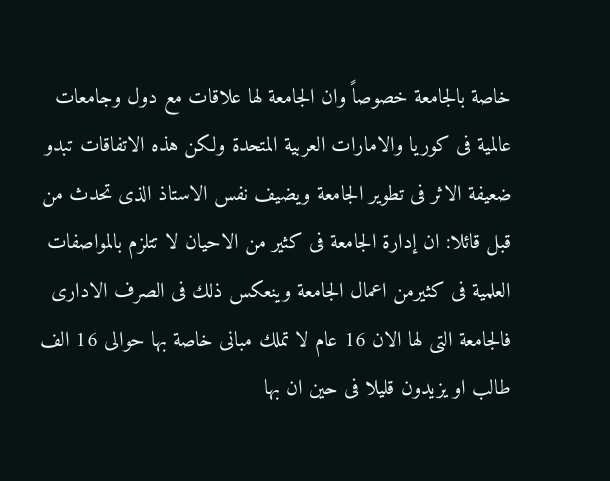خاصة بالجامعة خصوصاً وان الجامعة لها علاقات مع دول وجامعات عالمية فى كوريا والامارات العربية المتحدة ولكن هذه الاتفاقات تبدو ضعيفة الاثر فى تطوير الجامعة ويضيف نفس الاستاذ الذى تحدث من قبل قائلا: ان إدارة الجامعة فى كثير من الاحيان لا تتلزم بالمواصفات العلمية فى كثيرمن اعمال الجامعة وينعكس ذلك فى الصرف الادارى فالجامعة التى لها الان 16 عام لا تملك مبانى خاصة بها حوالى 16 الف طالب او يزيدون قليلا فى حين ان بها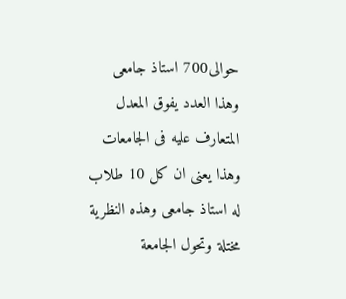حوالى700 استاذ جامعى وهذا العدد يفوق المعدل المتعارف عليه فى الجامعات وهذا يعنى ان كل 10 طلاب له استاذ جامعى وهذه النظرية مختلة وتحول الجامعة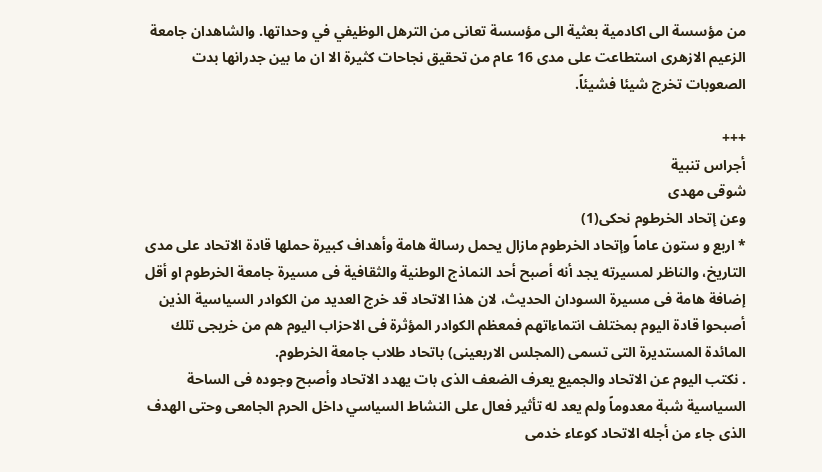من مؤسسة الى اكادمية بعثية الى مؤسسة تعانى من الترهل الوظيفي في وحداتها. والشاهدان جامعة الزعيم الازهرى استطاعت على مدى 16 عام من تحقيق نجاحات كثيرة الا ان ما بين جدرانها بدت الصعوبات تخرج شيئا فشيئاً.

+++
أجراس تنبية
شوقى مهدى
وعن إتحاد الخرطوم نحكى(1)
* اربع و ستون عاماً وإتحاد الخرطوم مازال يحمل رسالة هامة وأهداف كبيرة حملها قادة الاتحاد على مدى التاريخ، والناظر لمسيرته يجد أنه أصبح أحد النماذج الوطنية والثقافية فى مسيرة جامعة الخرطوم او أقل إضافة هامة فى مسيرة السودان الحديث، لان هذا الاتحاد قد خرج العديد من الكوادر السياسية الذين أصبحوا قادة اليوم بمختلف انتماءاتهم فمعظم الكوادر المؤثرة فى الاحزاب اليوم هم من خريجى تلك المائدة المستديرة التى تسمى (المجلس الاربعينى) باتحاد طلاب جامعة الخرطوم.
. نكتب اليوم عن الاتحاد والجميع يعرف الضعف الذى بات يهدد الاتحاد وأصبح وجوده فى الساحة السياسية شبة معدوماً ولم يعد له تأثير فعال على النشاط السياسي داخل الحرم الجامعى وحتى الهدف الذى جاء من أجله الاتحاد كوعاء خدمى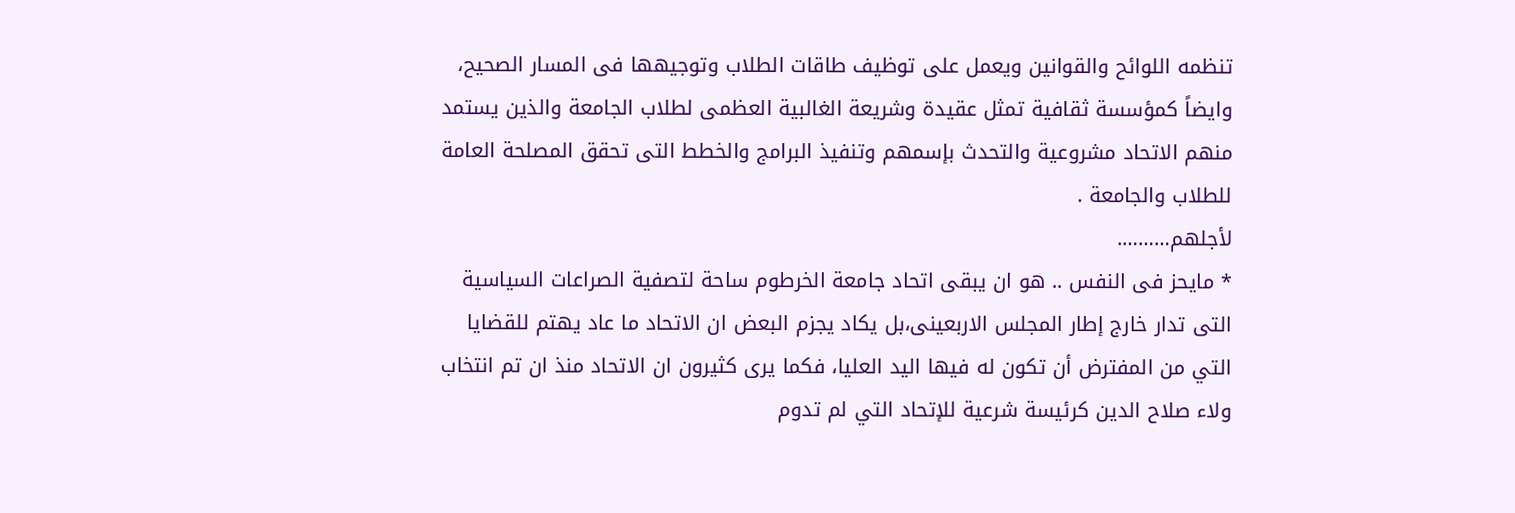تنظمه اللوائح والقوانين ويعمل على توظيف طاقات الطلاب وتوجيهها فى المسار الصحيح، وايضاً كمؤسسة ثقافية تمثل عقيدة وشريعة الغالبية العظمى لطلاب الجامعة والذين يستمد منهم الاتحاد مشروعية والتحدث بإسمهم وتنفيذ البرامج والخطط التى تحقق المصلحة العامة للطلاب والجامعة .
لأجلهم……….
* مايحز فى النفس .. هو ان يبقى اتحاد جامعة الخرطوم ساحة لتصفية الصراعات السياسية التى تدار خارج إطار المجلس الاربعينى،بل يكاد يجزم البعض ان الاتحاد ما عاد يهتم للقضايا التي من المفترض أن تكون له فيها اليد العليا، فكما يرى كثيرون ان الاتحاد منذ ان تم انتخاب ولاء صلاح الدين كرئيسة شرعية للإتحاد التي لم تدوم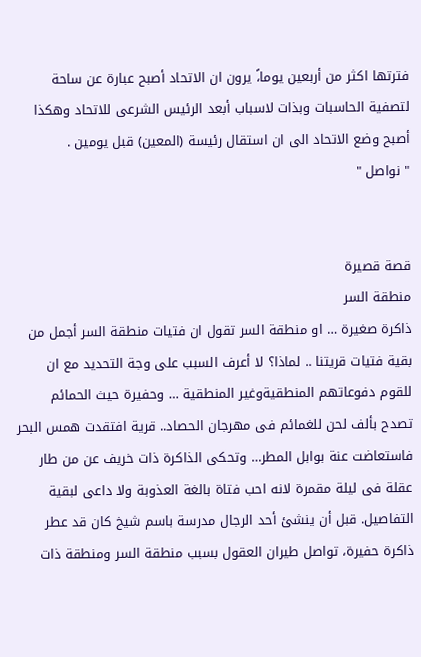فترتها اكثر من أربعين يوما،ً يرون ان الاتحاد أصبح عبارة عن ساحة لتصفية الحاسبات وبذات لاسباب أبعد الرئيس الشرعى للاتحاد وهكذا أصبح وضع الاتحاد الى ان استقال رئيسة (المعين) قبل يومين .
" نواصل "


قصة قصيرة
منطقة السر
ذاكرة صغيرة … او منطقة السر تقول ان فتيات منطقة السر أجمل من بقية فتيات قريتنا .. لماذا؟ لا أعرف السبب على وجة التحديد مع ان للقوم دفوعاتهم المنطقيةوغير المنطقية … وحفيرة حيث الحمائم تصدح بألف لحن للغمائم فى مهرجان الحصاد.. قرية افتقدت همس البحر فاستعاضت عنة بوابل المطر… وتحكى الذاكرة ذات خريف عن من طار عقلة فى ليلة مقمرة لانه احب فتاة بالغة العذوبة ولا داعى لبقية التفاصيل. قبل أن ينشئ أحد الرجال مدرسة باسم شيخ كان قد عطر ذاكرة حفيرة، تواصل طيران العقول بسبب منطقة السر ومنطقة ذات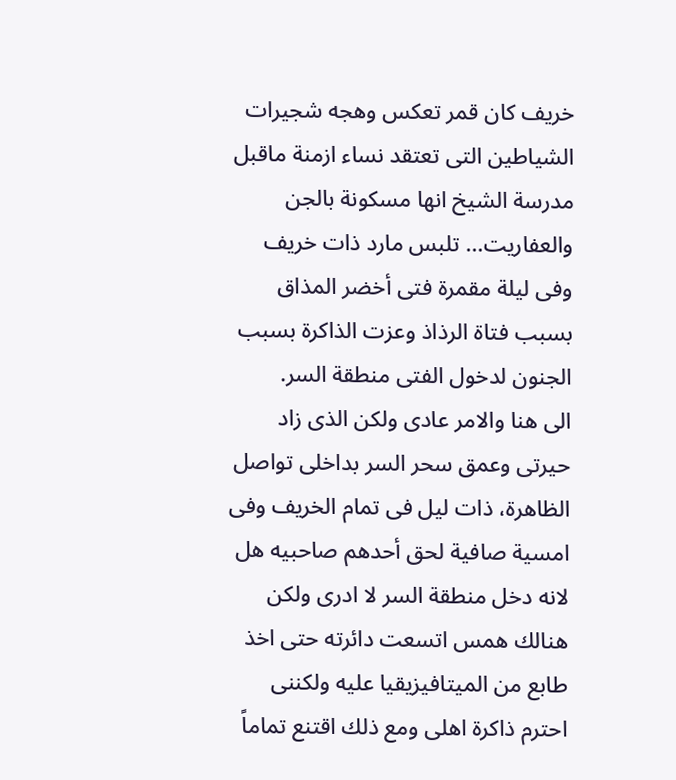خريف كان قمر تعكس وهجه شجيرات الشياطين التى تعتقد نساء ازمنة ماقبل مدرسة الشيخ انها مسكونة بالجن والعفاريت… تلبس مارد ذات خريف وفى ليلة مقمرة فتى أخضر المذاق بسبب فتاة الرذاذ وعزت الذاكرة بسبب الجنون لدخول الفتى منطقة السر.
الى هنا والامر عادى ولكن الذى زاد حيرتى وعمق سحر السر بداخلى تواصل الظاهرة، ذات ليل فى تمام الخريف وفى امسية صافية لحق أحدهم صاحبيه هل لانه دخل منطقة السر لا ادرى ولكن هنالك همس اتسعت دائرته حتى اخذ طابع من الميتافيزيقيا عليه ولكننى احترم ذاكرة اهلى ومع ذلك اقتنع تماماً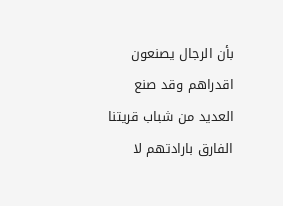بأن الرجال يصنعون اقدراهم وقد صنع العديد من شباب قريتنا الفارق بارادتهم لا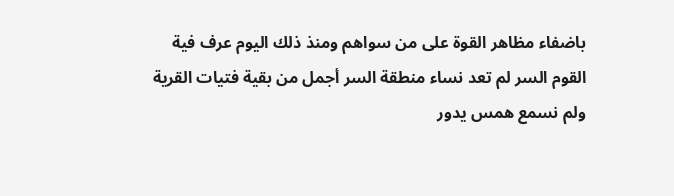باضفاء مظاهر القوة على من سواهم ومنذ ذلك اليوم عرف فية القوم السر لم تعد نساء منطقة السر أجمل من بقية فتيات القرية ولم نسمع همس يدور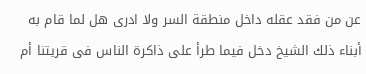عن من فقد عقله داخل منطقة السر ولا ادرى هل لما قام به أبناء ذلك الشيخ دخل فيما طرأ على ذاكرة الناس فى قريتنا أم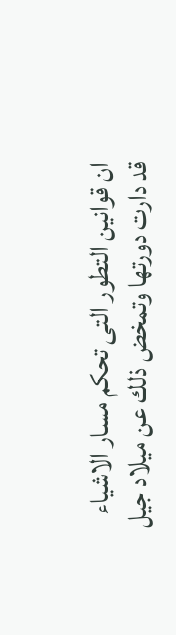ان قوانين التطور التى تحكم مسار الاشياء قد دارت دورتها وتمخض ذلك عن ميلاد جيل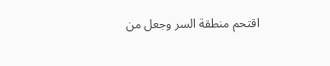اقتحم منطقة السر وجعل من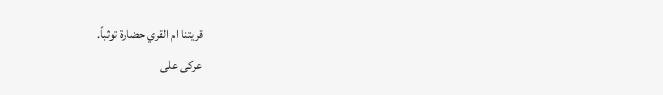قريتنا ام القري حضارة توثباً.
عركى على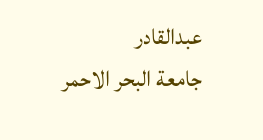عبدالقادر
جامعة البحر الاحمر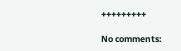+++++++++

No comments: